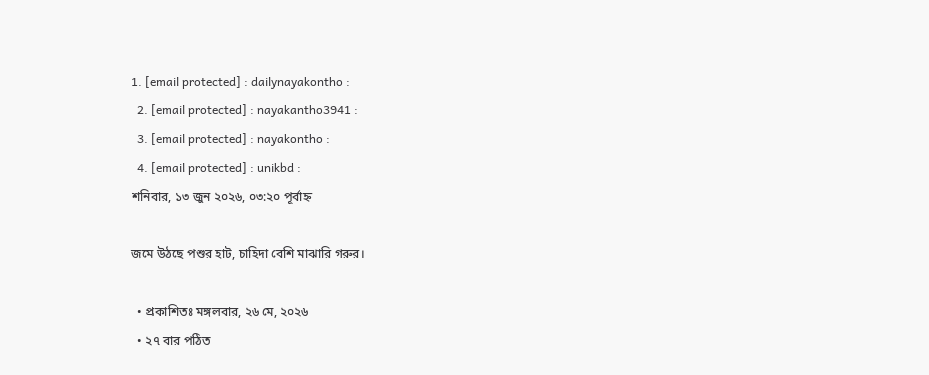1. [email protected] : dailynayakontho :
  2. [email protected] : nayakantho3941 :
  3. [email protected] : nayakontho :
  4. [email protected] : unikbd :
শনিবার, ১৩ জুন ২০২৬, ০৩:২০ পূর্বাহ্ন

জমে উঠছে পশুর হাট, চাহিদা বেশি মাঝারি গরুর।

  • প্রকাশিতঃ মঙ্গলবার, ২৬ মে, ২০২৬
  • ২৭ বার পঠিত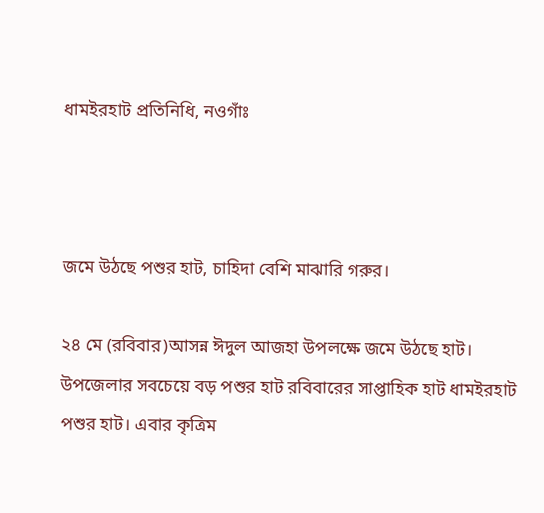ধামইরহাট প্রতিনিধি, নওগাঁঃ



জমে উঠছে পশুর হাট, চাহিদা বেশি মাঝারি গরুর।

২৪ মে (রবিবার)আসন্ন ঈদুল আজহা উপলক্ষে জমে উঠছে হাট। উপজেলার সবচেয়ে বড় পশুর হাট রবিবারের সাপ্তাহিক হাট ধামইরহাট পশুর হাট। এবার কৃত্রিম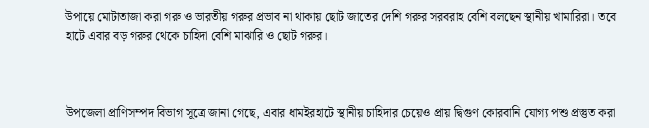উপায়ে মোটাতাজা করা গরু ও ভারতীয় গরুর প্রভাব না থাকায় ছোট জাতের দেশি গরুর সরবরাহ বেশি বলছেন স্থানীয় খামারিরা। তবে হাটে এবার বড় গরুর থেকে চাহিদা বেশি মাঝারি ও ছোট গরুর।



উপজেলা প্রাণিসম্পদ বিভাগ সূত্রে জানা গেছে, এবার ধামইরহাটে স্থানীয় চাহিদার চেয়েও প্রায় দ্বিগুণ কোরবানি যোগ্য পশু প্রস্তুত করা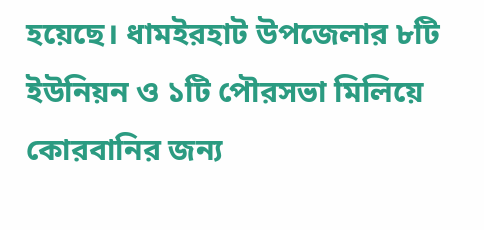হয়েছে। ধামইরহাট উপজেলার ৮টি ইউনিয়ন ও ১টি পৌরসভা মিলিয়ে কোরবানির জন্য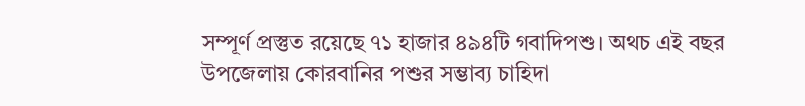সম্পূর্ণ প্রস্তুত রয়েছে ৭১ হাজার ৪৯৪টি গবাদিপশু। অথচ এই বছর উপজেলায় কোরবানির পশুর সম্ভাব্য চাহিদা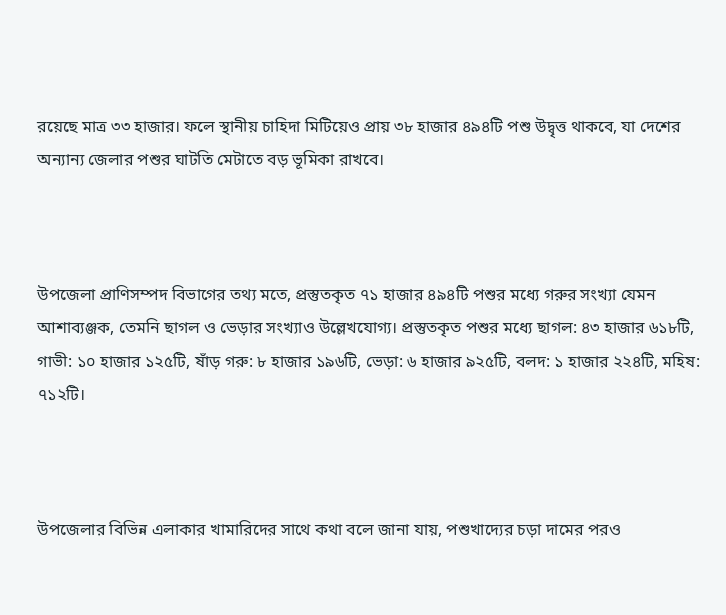রয়েছে মাত্র ৩৩ হাজার। ফলে স্থানীয় চাহিদা মিটিয়েও প্রায় ৩৮ হাজার ৪৯৪টি পশু উদ্বৃত্ত থাকবে, যা দেশের অন্যান্য জেলার পশুর ঘাটতি মেটাতে বড় ভূমিকা রাখবে।



উপজেলা প্রাণিসম্পদ বিভাগের তথ্য মতে, প্রস্তুতকৃত ৭১ হাজার ৪৯৪টি পশুর মধ্যে গরুর সংখ্যা যেমন আশাব্যঞ্জক, তেমনি ছাগল ও ভেড়ার সংখ্যাও উল্লেখযোগ্য। প্রস্তুতকৃত পশুর মধ্যে ছাগল: ৪৩ হাজার ৬১৮টি, গাভী: ১০ হাজার ১২৫টি, ষাঁড় গরু: ৮ হাজার ১৯৬টি, ভেড়া: ৬ হাজার ৯২৫টি, বলদ: ১ হাজার ২২৪টি, মহিষ: ৭১২টি।



উপজেলার বিভিন্ন এলাকার খামারিদের সাথে কথা বলে জানা যায়, পশুখাদ্যের চড়া দামের পরও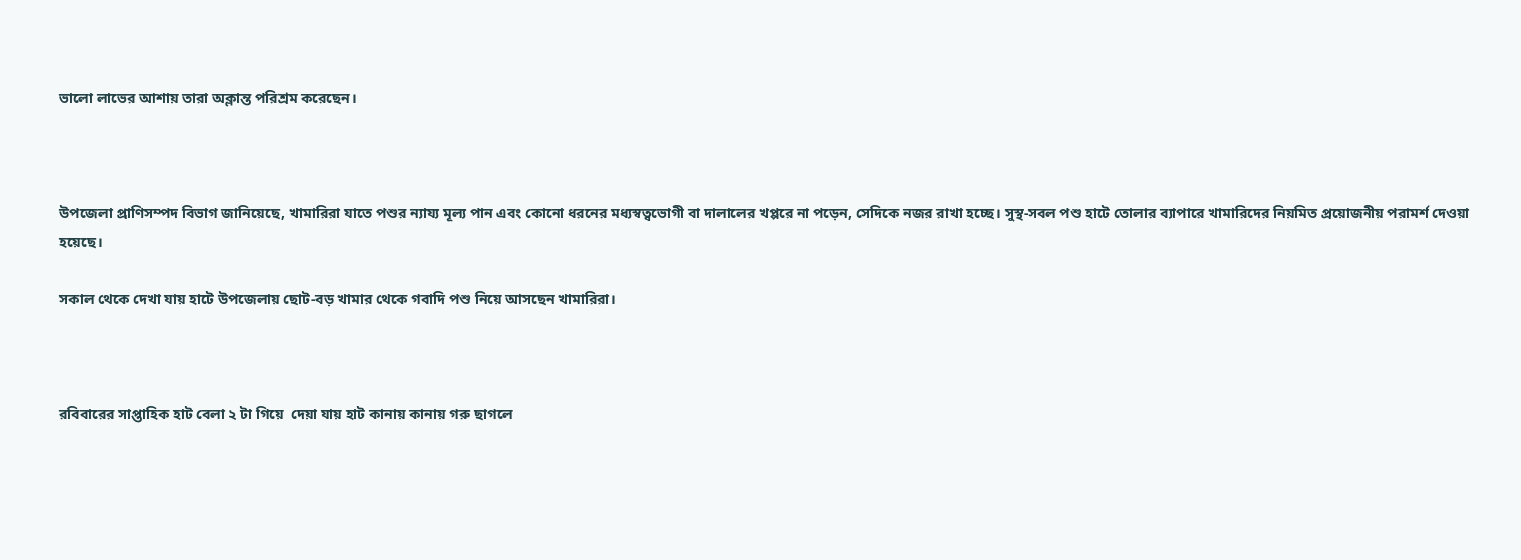ভালো লাভের আশায় তারা অক্লান্ত পরিশ্রম করেছেন।



উপজেলা প্রাণিসম্পদ বিভাগ জানিয়েছে, খামারিরা যাতে পশুর ন্যায্য মূল্য পান এবং কোনো ধরনের মধ্যস্বত্বভোগী বা দালালের খপ্পরে না পড়েন, সেদিকে নজর রাখা হচ্ছে। সুস্থ-সবল পশু হাটে তোলার ব্যাপারে খামারিদের নিয়মিত প্রয়োজনীয় পরামর্শ দেওয়া হয়েছে।

সকাল থেকে দেখা যায় হাটে উপজেলায় ছোট-বড় খামার থেকে গবাদি পশু নিয়ে আসছেন খামারিরা।



রবিবারের সাপ্তাহিক হাট বেলা ২ টা গিয়ে  দেয়া যায় হাট কানায় কানায় গরু ছাগলে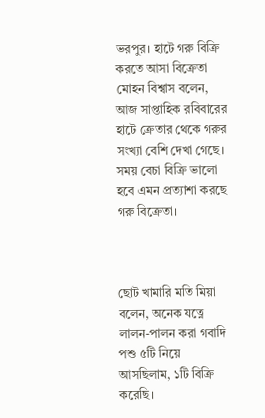ভরপুর। হাটে গরু বিক্রি করতে আসা বিক্রেতা মোহন বিশ্বাস বলেন, আজ সাপ্তাহিক রবিবারের  হাটে ক্রেতার থেকে গরুর সংখ্যা বেশি দেখা গেছে। সময় বেচা বিক্রি ভালো হবে এমন প্রত্যাশা করছে গরু বিক্রেতা।



ছোট খামারি মতি মিয়া বলেন, অনেক যত্নে লালন-পালন করা গবাদি পশু ৫টি নিয়ে আসছিলাম, ১টি বিক্রি করেছি।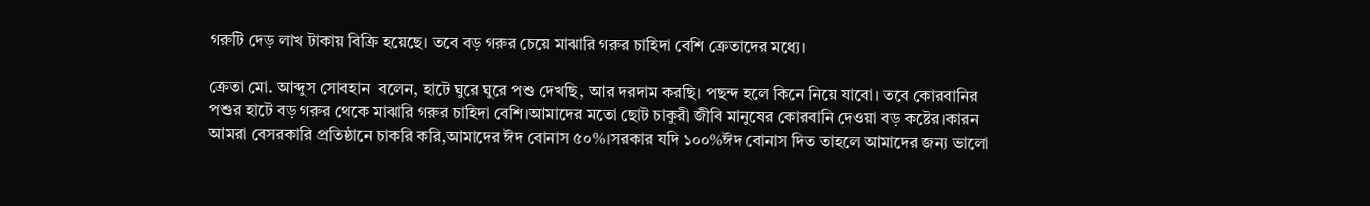গরুটি দেড় লাখ টাকায় বিক্রি হয়েছে। তবে বড় গরুর চেয়ে মাঝারি গরুর চাহিদা বেশি ক্রেতাদের মধ্যে।

ক্রেতা মো. আব্দুস সোবহান  বলেন, হাটে ঘুরে ঘুরে পশু দেখছি, আর দরদাম করছি। পছন্দ হলে কিনে নিয়ে যাবো। তবে কোরবানির পশুর হাটে বড় গরুর থেকে মাঝারি গরুর চাহিদা বেশি।আমাদের মতো ছোট চাকুরী জীবি মানুষের কোরবানি দেওয়া বড় কষ্টের।কারন আমরা বেসরকারি প্রতিষ্ঠানে চাকরি করি,আমাদের ঈদ বোনাস ৫০%।সরকার যদি ১০০%ঈদ বোনাস দিত তাহলে আমাদের জন্য ভালো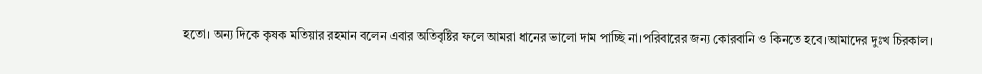হতো। অন্য দিকে কৃষক মতিয়ার রহমান বলেন এবার অতিবৃষ্টির ফলে আমরা ধানের ভালো দাম পাচ্ছি না।পরিবারের জন্য কোরবানি ও কিনতে হবে।আমাদের দুঃখ চিরকাল।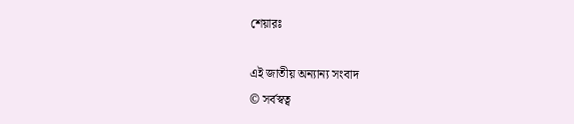শেয়ারঃ

এই জাতীয় অন্যান্য সংবাদ
© সর্বস্বত্ব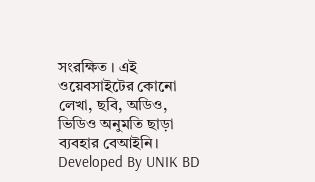সংরক্ষিত । এই ওয়েবসাইটের কোনো লেখা, ছবি, অডিও, ভিডিও অনুমতি ছাড়া ব্যবহার বেআইনি।
Developed By UNIK BD